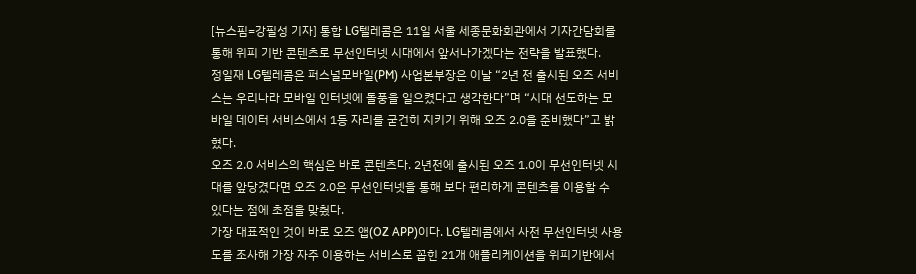[뉴스핌=강필성 기자] 통합 LG텔레콤은 11일 서울 세종문화회관에서 기자간담회를 통해 위피 기반 콘텐츠로 무선인터넷 시대에서 앞서나가겠다는 전략을 발표했다.
정일재 LG텔레콤은 퍼스널모바일(PM) 사업본부장은 이날 “2년 전 출시된 오즈 서비스는 우리나라 모바일 인터넷에 돌풍을 일으켰다고 생각한다”며 “시대 선도하는 모바일 데이터 서비스에서 1등 자리를 굳건히 지키기 위해 오즈 2.0을 준비했다”고 밝혔다.
오즈 2.0 서비스의 핵심은 바로 콘텐츠다. 2년전에 출시된 오즈 1.0이 무선인터넷 시대를 앞당겼다면 오즈 2.0은 무선인터넷을 통해 보다 편리하게 콘텐츠를 이용할 수 있다는 점에 초점을 맞췄다.
가장 대표적인 것이 바로 오즈 앱(OZ APP)이다. LG텔레콤에서 사전 무선인터넷 사용도를 조사해 가장 자주 이용하는 서비스로 꼽힌 21개 애플리케이션을 위피기반에서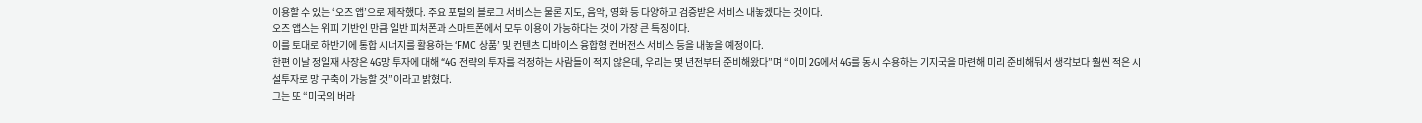이용할 수 있는 ‘오즈 앱’으로 제작했다. 주요 포털의 블로그 서비스는 물론 지도, 음악, 영화 등 다양하고 검증받은 서비스 내놓겠다는 것이다.
오즈 앱스는 위피 기반인 만큼 일반 피처폰과 스마트폰에서 모두 이용이 가능하다는 것이 가장 큰 특징이다.
이를 토대로 하반기에 통합 시너지를 활용하는 ‘FMC 상품’ 및 컨텐츠 디바이스 융합형 컨버전스 서비스 등을 내놓을 예정이다.
한편 이날 정일재 사장은 4G망 투자에 대해 “4G 전략의 투자를 걱정하는 사람들이 적지 않은데, 우리는 몇 년전부터 준비해왔다”며 “이미 2G에서 4G를 동시 수용하는 기지국을 마련해 미리 준비해둬서 생각보다 훨씬 적은 시설투자로 망 구축이 가능할 것”이라고 밝혔다.
그는 또 “미국의 버라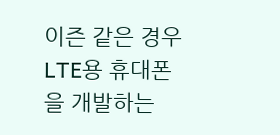이즌 같은 경우 LTE용 휴대폰을 개발하는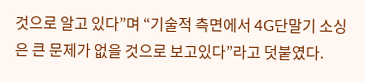것으로 알고 있다”며 “기술적 측면에서 4G단말기 소싱은 큰 문제가 없을 것으로 보고있다”라고 덧붙였다.